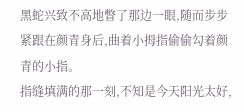黑蛇兴致不高地瞥了那边一眼,随而步步紧跟在颜青身后,曲着小拇指偷偷勾着颜青的小指。
指缝填满的那一刻,不知是今天阳光太好,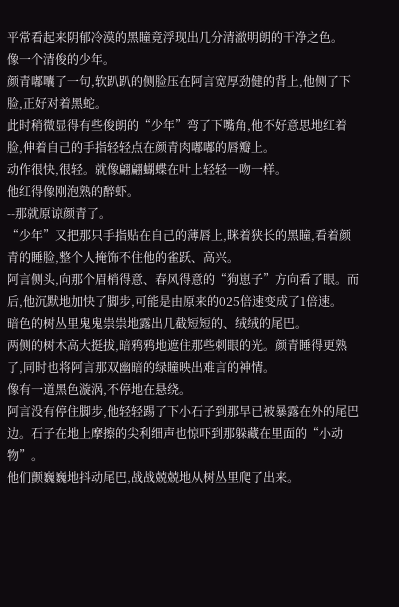平常看起来阴郁冷漠的黑瞳竟浮现出几分清澈明朗的干净之色。
像一个清俊的少年。
颜青嘟囔了一句,软趴趴的侧脸压在阿言宽厚劲健的背上,他侧了下脸,正好对着黑蛇。
此时稍微显得有些俊朗的“少年”弯了下嘴角,他不好意思地红着脸,伸着自己的手指轻轻点在颜青肉嘟嘟的唇瓣上。
动作很快,很轻。就像翩翩蝴蝶在叶上轻轻一吻一样。
他红得像刚泡熟的醉虾。
--那就原谅颜青了。
“少年”又把那只手指贴在自己的薄唇上,眯着狭长的黑瞳,看着颜青的睡脸,整个人掩饰不住他的雀跃、高兴。
阿言侧头,向那个眉梢得意、春风得意的“狗崽子”方向看了眼。而后,他沉默地加快了脚步,可能是由原来的025倍速变成了1倍速。
暗色的树丛里鬼鬼祟祟地露出几截短短的、绒绒的尾巴。
两侧的树木高大挺拔,暗鸦鸦地遮住那些刺眼的光。颜青睡得更熟了,同时也将阿言那双幽暗的绿瞳映出难言的神情。
像有一道黑色漩涡,不停地在悬绕。
阿言没有停住脚步,他轻轻踢了下小石子到那早已被暴露在外的尾巴边。石子在地上摩擦的尖利细声也惊吓到那躲藏在里面的“小动物”。
他们颤巍巍地抖动尾巴,战战兢兢地从树丛里爬了出来。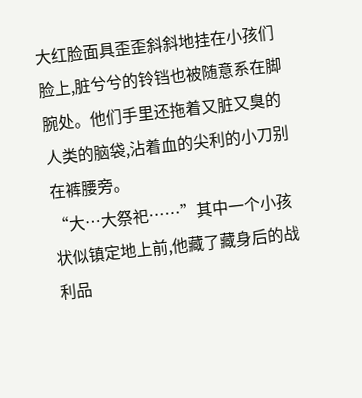大红脸面具歪歪斜斜地挂在小孩们脸上,脏兮兮的铃铛也被随意系在脚腕处。他们手里还拖着又脏又臭的人类的脑袋,沾着血的尖利的小刀别在裤腰旁。
“大…大祭祀……”其中一个小孩状似镇定地上前,他藏了藏身后的战利品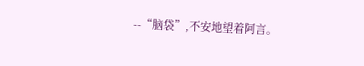--“脑袋”,不安地望着阿言。